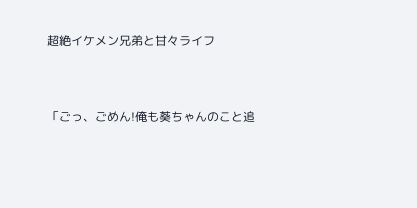超絶イケメン兄弟と甘々ライフ




「ごっ、ごめん!俺も葵ちゃんのこと追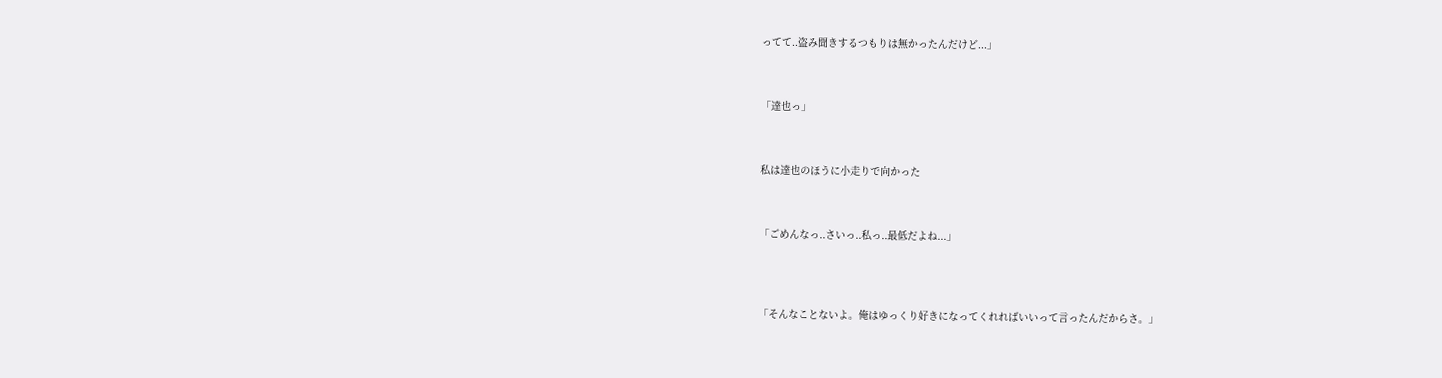ってて..盗み聞きするつもりは無かったんだけど...」



「達也っ」



私は達也のほうに小走りで向かった



「ごめんなっ..さいっ..私っ..最低だよね...」




「そんなことないよ。俺はゆっくり好きになってくれればいいって言ったんだからさ。」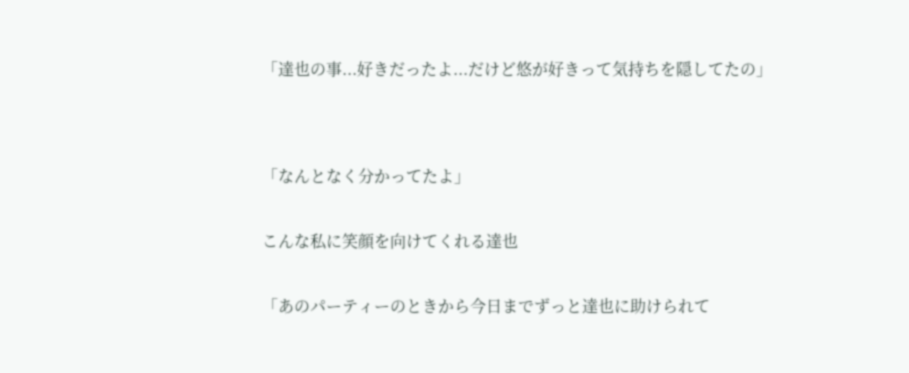「達也の事...好きだったよ...だけど悠が好きって気持ちを隠してたの」




「なんとなく分かってたよ」


こんな私に笑顔を向けてくれる達也


「あのパーティーのときから今日までずっと達也に助けられて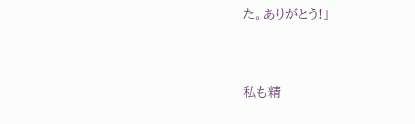た。ありがとう!」



私も精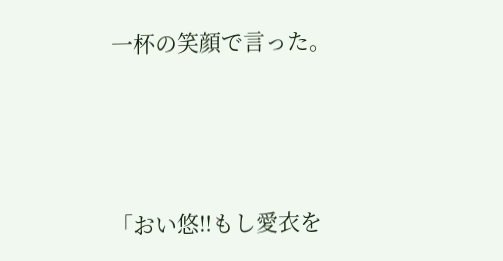一杯の笑顔で言った。




「おい悠‼もし愛衣を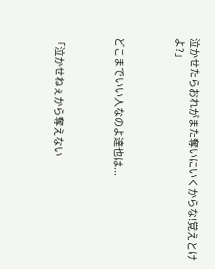泣かせたらおれがまた奪いにいくからな!覚えとけよ?」



どこまでいい人なのよ達也は...



「泣かせねぇから奪えない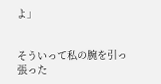よ」


そういって私の腕を引っ張った